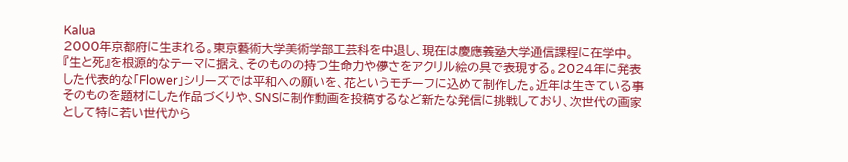Kalua
2000年京都府に生まれる。東京藝術大学美術学部工芸科を中退し、現在は慶應義塾大学通信課程に在学中。
『生と死』を根源的なテーマに据え、そのものの持つ生命力や儚さをアクリル絵の具で表現する。2024年に発表した代表的な「Flower」シリーズでは平和への願いを、花というモチーフに込めて制作した。近年は生きている事そのものを題材にした作品づくりや、SNSに制作動画を投稿するなど新たな発信に挑戦しており、次世代の画家として特に若い世代から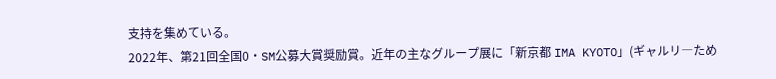支持を集めている。
2022年、第21回全国0・SM公募大賞奨励賞。近年の主なグループ展に「新京都 IMA KYOTO」(ギャルリ―ため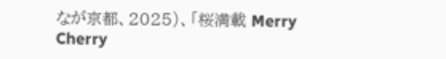なが京都、2025)、「桜満載 Merry Cherry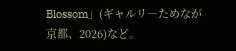Blossom」(ギャルリ―ためなが京都、2026)など。